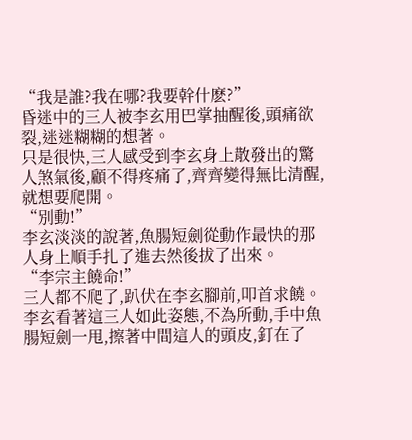“我是誰?我在哪?我要幹什麽?”
昏迷中的三人被李玄用巴掌抽醒後,頭痛欲裂,迷迷糊糊的想著。
只是很快,三人感受到李玄身上散發出的驚人煞氣後,顧不得疼痛了,齊齊變得無比清醒,就想要爬開。
“別動!”
李玄淡淡的說著,魚腸短劍從動作最快的那人身上順手扎了進去然後拔了出來。
“李宗主饒命!”
三人都不爬了,趴伏在李玄腳前,叩首求饒。
李玄看著這三人如此姿態,不為所動,手中魚腸短劍一甩,擦著中間這人的頭皮,釘在了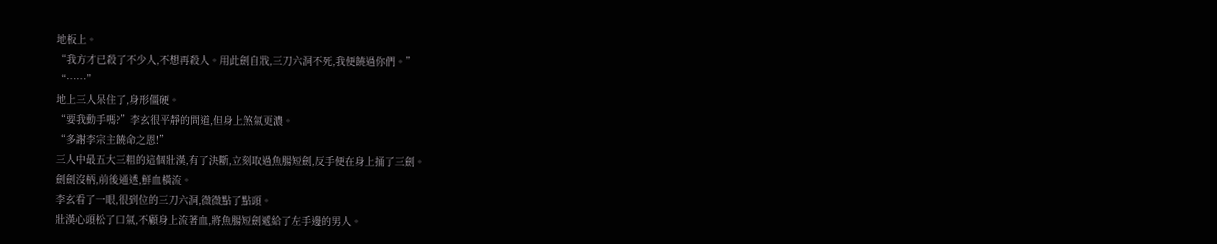地板上。
“我方才已殺了不少人,不想再殺人。用此劍自戕,三刀六洞不死,我便饒過你們。”
“……”
地上三人呆住了,身形僵硬。
“要我動手嗎?”李玄很平靜的問道,但身上煞氣更濃。
“多謝李宗主饒命之恩!”
三人中最五大三粗的這個壯漢,有了決斷,立刻取過魚腸短劍,反手便在身上捅了三劍。
劍劍沒柄,前後通透,鮮血橫流。
李玄看了一眼,很到位的三刀六洞,微微點了點頭。
壯漢心頭松了口氣,不顧身上流著血,將魚腸短劍遞給了左手邊的男人。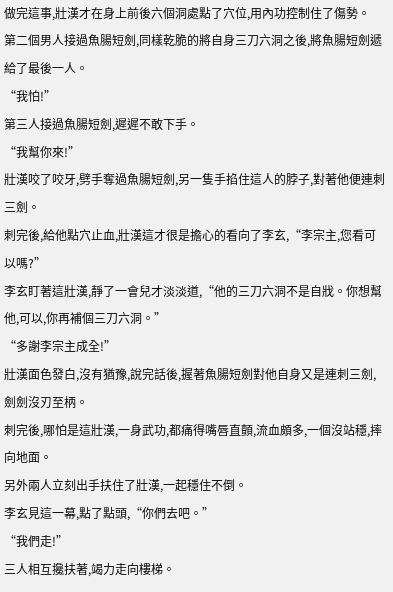做完這事,壯漢才在身上前後六個洞處點了穴位,用內功控制住了傷勢。
第二個男人接過魚腸短劍,同樣乾脆的將自身三刀六洞之後,將魚腸短劍遞給了最後一人。
“我怕!”
第三人接過魚腸短劍,遲遲不敢下手。
“我幫你來!”
壯漢咬了咬牙,劈手奪過魚腸短劍,另一隻手掐住這人的脖子,對著他便連刺三劍。
刺完後,給他點穴止血,壯漢這才很是擔心的看向了李玄,“李宗主,您看可以嗎?”
李玄盯著這壯漢,靜了一會兒才淡淡道,“他的三刀六洞不是自戕。你想幫他,可以,你再補個三刀六洞。”
“多謝李宗主成全!”
壯漢面色發白,沒有猶豫,說完話後,握著魚腸短劍對他自身又是連刺三劍,劍劍沒刃至柄。
刺完後,哪怕是這壯漢,一身武功,都痛得嘴唇直顫,流血頗多,一個沒站穩,摔向地面。
另外兩人立刻出手扶住了壯漢,一起穩住不倒。
李玄見這一幕,點了點頭,“你們去吧。”
“我們走!”
三人相互攙扶著,竭力走向樓梯。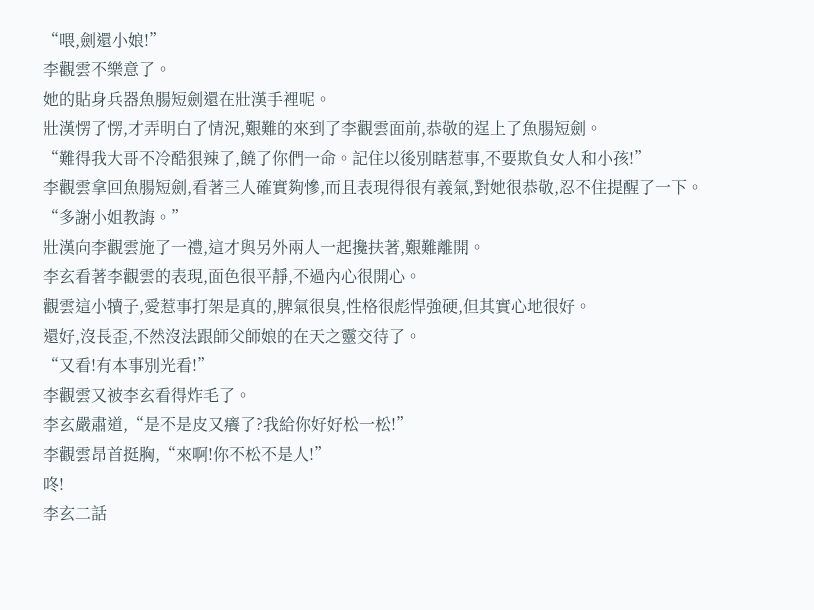“喂,劍還小娘!”
李觀雲不樂意了。
她的貼身兵器魚腸短劍還在壯漢手裡呢。
壯漢愣了愣,才弄明白了情況,艱難的來到了李觀雲面前,恭敬的逞上了魚腸短劍。
“難得我大哥不冷酷狠辣了,饒了你們一命。記住以後別瞎惹事,不要欺負女人和小孩!”
李觀雲拿回魚腸短劍,看著三人確實夠慘,而且表現得很有義氣,對她很恭敬,忍不住提醒了一下。
“多謝小姐教誨。”
壯漢向李觀雲施了一禮,這才與另外兩人一起攙扶著,艱難離開。
李玄看著李觀雲的表現,面色很平靜,不過內心很開心。
觀雲這小犢子,愛惹事打架是真的,脾氣很臭,性格很彪悍強硬,但其實心地很好。
還好,沒長歪,不然沒法跟師父師娘的在天之靈交待了。
“又看!有本事別光看!”
李觀雲又被李玄看得炸毛了。
李玄嚴肅道,“是不是皮又癢了?我給你好好松一松!”
李觀雲昂首挺胸,“來啊!你不松不是人!”
咚!
李玄二話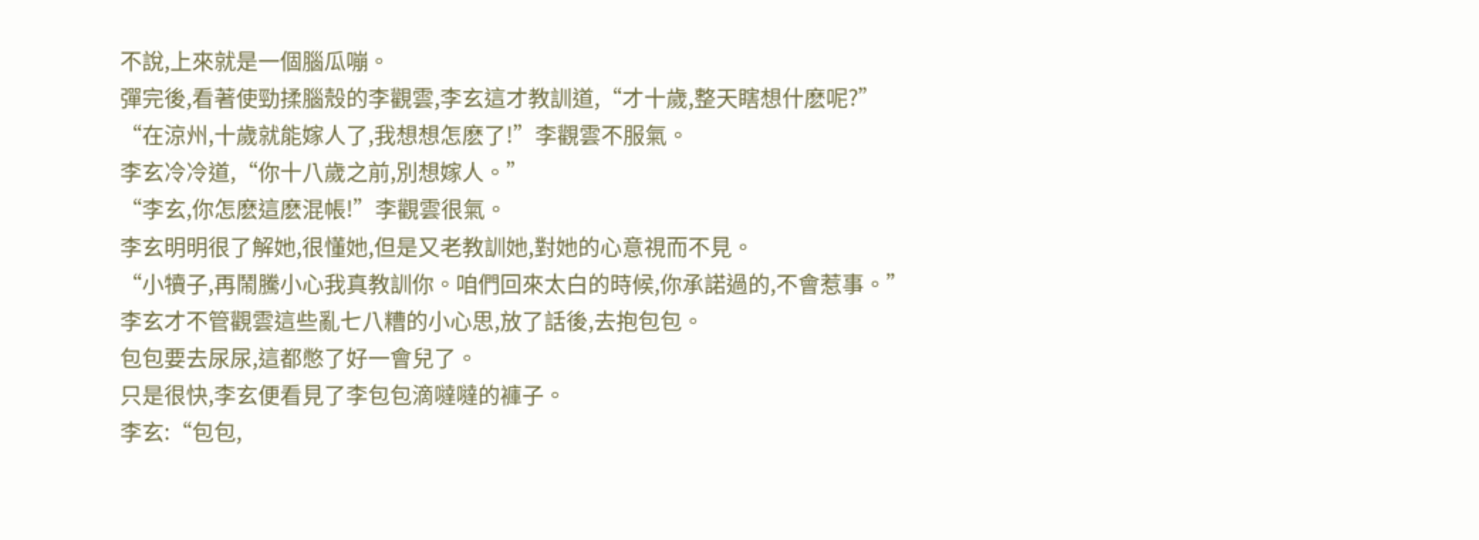不說,上來就是一個腦瓜嘣。
彈完後,看著使勁揉腦殼的李觀雲,李玄這才教訓道,“才十歲,整天瞎想什麽呢?”
“在涼州,十歲就能嫁人了,我想想怎麽了!”李觀雲不服氣。
李玄冷冷道,“你十八歲之前,別想嫁人。”
“李玄,你怎麽這麽混帳!”李觀雲很氣。
李玄明明很了解她,很懂她,但是又老教訓她,對她的心意視而不見。
“小犢子,再鬧騰小心我真教訓你。咱們回來太白的時候,你承諾過的,不會惹事。”
李玄才不管觀雲這些亂七八糟的小心思,放了話後,去抱包包。
包包要去尿尿,這都憋了好一會兒了。
只是很快,李玄便看見了李包包滴噠噠的褲子。
李玄:“包包,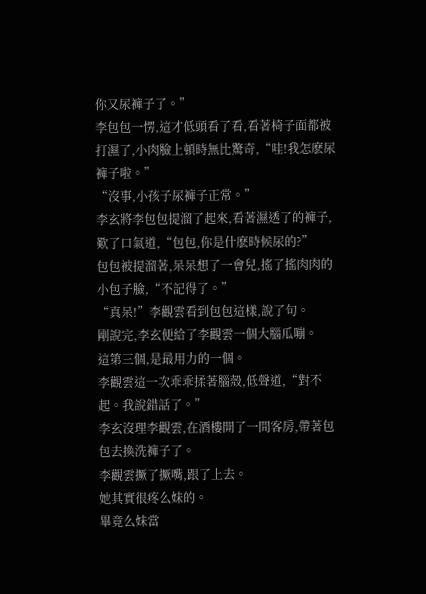你又尿褲子了。”
李包包一愣,這才低頭看了看,看著椅子面都被打濕了,小肉臉上頓時無比驚奇,“哇!我怎麽尿褲子啦。”
“沒事,小孩子尿褲子正常。”
李玄將李包包提溜了起來,看著濕透了的褲子,歎了口氣道,“包包,你是什麽時候尿的?”
包包被提溜著,呆呆想了一會兒,搖了搖肉肉的小包子臉,“不記得了。”
“真呆!”李觀雲看到包包這樣,說了句。
剛說完,李玄便給了李觀雲一個大腦瓜嘣。
這第三個,是最用力的一個。
李觀雲這一次乖乖揉著腦殼,低聲道,“對不起。我說錯話了。”
李玄沒理李觀雲,在酒樓開了一間客房,帶著包包去換洗褲子了。
李觀雲撅了撅嘴,跟了上去。
她其實很疼么妹的。
畢竟么妹當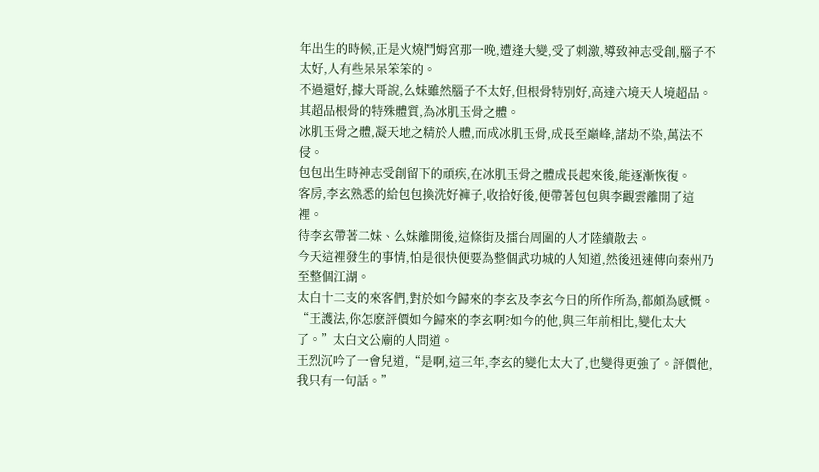年出生的時候,正是火燒鬥姆宮那一晚,遭逢大變,受了刺激,導致神志受創,腦子不太好,人有些呆呆笨笨的。
不過還好,據大哥說,么妹雖然腦子不太好,但根骨特別好,高達六境天人境超品。
其超品根骨的特殊體質,為冰肌玉骨之體。
冰肌玉骨之體,凝天地之精於人體,而成冰肌玉骨,成長至巔峰,諸劫不染,萬法不侵。
包包出生時神志受創留下的頑疾,在冰肌玉骨之體成長起來後,能逐漸恢復。
客房,李玄熟悉的給包包換洗好褲子,收拾好後,便帶著包包與李觀雲離開了這裡。
待李玄帶著二妹、么妹離開後,這條街及擂台周圍的人才陸續散去。
今天這裡發生的事情,怕是很快便要為整個武功城的人知道,然後迅速傳向秦州乃至整個江湖。
太白十二支的來客們,對於如今歸來的李玄及李玄今日的所作所為,都頗為感慨。
“王護法,你怎麽評價如今歸來的李玄啊?如今的他,與三年前相比,變化太大了。”太白文公廟的人問道。
王烈沉吟了一會兒道,“是啊,這三年,李玄的變化太大了,也變得更強了。評價他,我只有一句話。”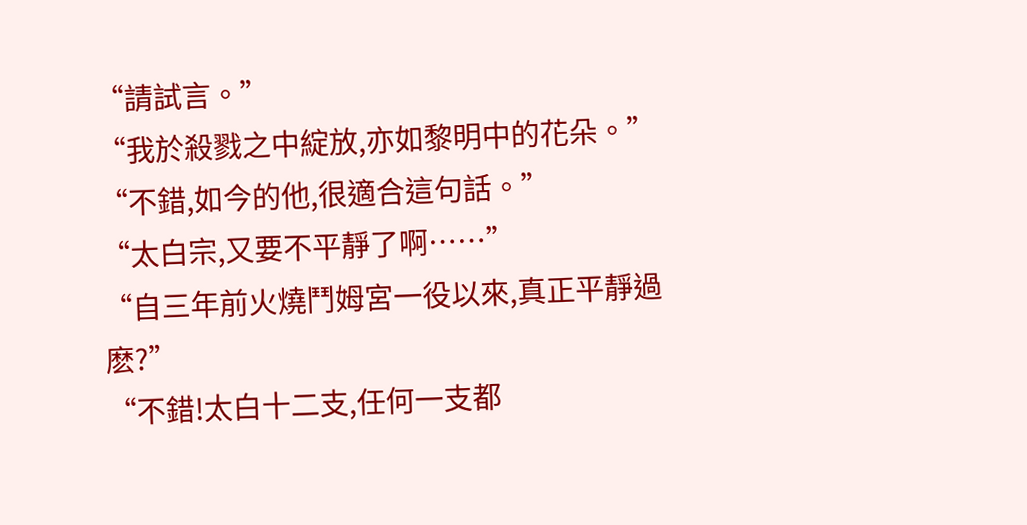“請試言。”
“我於殺戮之中綻放,亦如黎明中的花朵。”
“不錯,如今的他,很適合這句話。”
“太白宗,又要不平靜了啊……”
“自三年前火燒鬥姆宮一役以來,真正平靜過麽?”
“不錯!太白十二支,任何一支都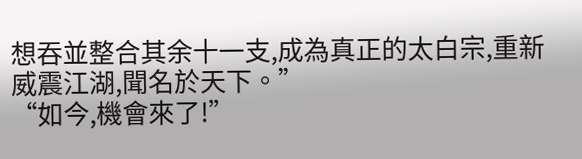想吞並整合其余十一支,成為真正的太白宗,重新威震江湖,聞名於天下。”
“如今,機會來了!”